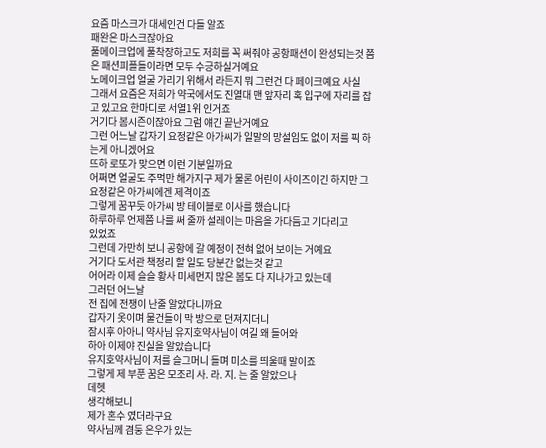요즘 마스크가 대세인건 다들 알죠
패완은 마스크잖아요
풀메이크업에 풀착장하고도 저희를 꼭 써줘야 공항패션이 완성되는것 쯤은 패션피플들이라면 모두 수긍하실거예요
노메이크업 얼굴 가리기 위해서 라든지 뭐 그런건 다 페이크예요 사실
그래서 요즘은 저희가 약국에서도 진열대 맨 앞자리 혹 입구에 자리를 잡고 있고요 한마디로 서열1위 인거죠
거기다 봄시즌이잖아요 그럼 얘긴 끝난거예요
그런 어느날 갑자기 요정같은 아가씨가 일말의 망설임도 없이 저를 픽 하는게 아니겠어요
뜨하 로또가 맞으면 이런 기분일까요
어쩌면 얼굴도 주먹만 해가지구 제가 물론 어린이 사이즈이긴 하지만 그 요정같은 아가씨에겐 제격이죠
그렇게 꿈꾸듯 아가씨 방 테이블로 이사를 했습니다
하루하루 언제쯤 나를 써 줄까 설레이는 마음을 가다듬고 기다리고
있었죠
그런데 가만히 보니 공항에 갈 예정이 전혀 없어 보이는 거예요
거기다 도서관 책정리 할 일도 당분간 없는것 같고
어어라 이제 슬슬 황사 미세먼지 많은 봄도 다 지나가고 있는데
그러던 어느날
전 집에 전쟁이 난줄 알았다니까요
갑자기 옷이며 물건들이 막 방으로 던져지더니
잠시후 아아니 약사님 유지호약사님이 여길 왜 들어와
하아 이제야 진실을 알았습니다
유지호약사님이 저를 슬그머니 들며 미소를 띄울때 말이죠
그렇게 제 부푼 꿈은 모조리 사. 라. 지. 는 줄 알았으나
데헷
생각해보니
제가 혼수 였더라구요
약사님께 겸둥 은우가 있는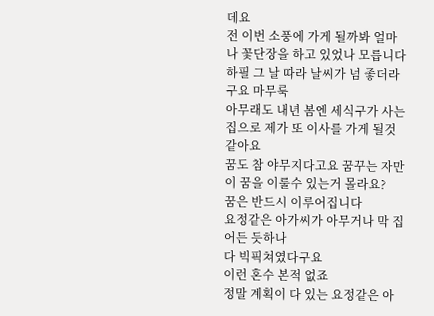데요
전 이번 소풍에 가게 될까봐 얼마나 꽃단장을 하고 있었나 모릅니다
하필 그 날 따라 날씨가 넘 좋더라구요 마무룩
아무래도 내년 봄엔 세식구가 사는 집으로 제가 또 이사를 가게 될것
같아요
꿈도 참 야무지다고요 꿈꾸는 자만이 꿈을 이룰수 있는거 몰라요?
꿈은 반드시 이루어집니다
요정같은 아가씨가 아무거나 막 집어든 듯하나
다 빅픽쳐였다구요
이런 혼수 본적 없죠
정말 계획이 다 있는 요정같은 아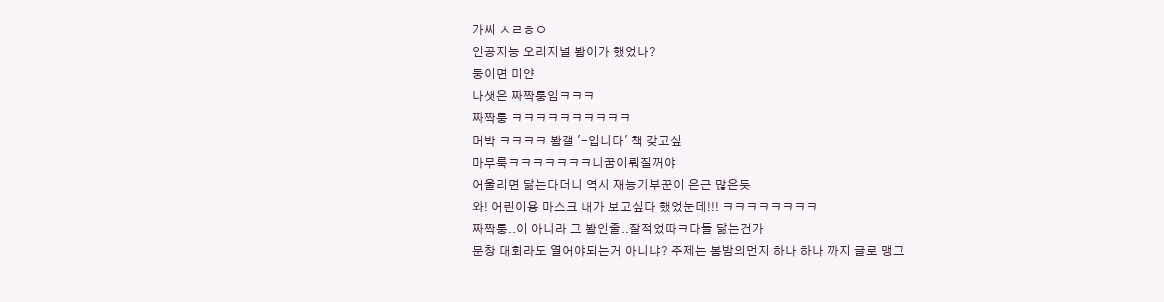가씨 ㅅㄹㅎㅇ
인공지능 오리지널 봠이가 했었나?
둥이면 미얀
나샛은 짜짝퉁임ㅋㅋㅋ
짜짝퉁 ㅋㅋㅋㅋㅋㅋㅋㅋㅋㅋ
머박 ㅋㅋㅋㅋ 봠갤 '-입니다' 책 갖고싶
마무룩ㅋㅋㅋㅋㅋㅋㅋ니꿈이뤄질꺼야
어울리면 닮는다더니 역시 재능기부꾼이 은근 많은듯
와! 어린이용 마스크 내가 보고싶다 했었눈데!!! ㅋㅋㅋㅋㅋㅋㅋㅋ
짜짝퉁..이 아니라 그 봠인줄..잘적었따ㅋ다들 닮는건가
문창 대회라도 열어야되는거 아니냐? 주제는 봄밤의먼지 하나 하나 까지 글로 맹그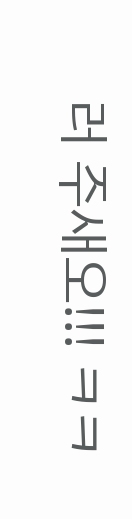러 주새오!!! ㅋㅋ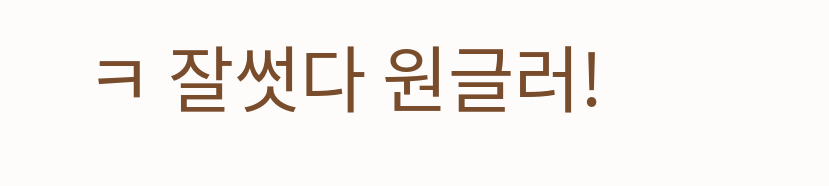ㅋ 잘썻다 원글러!